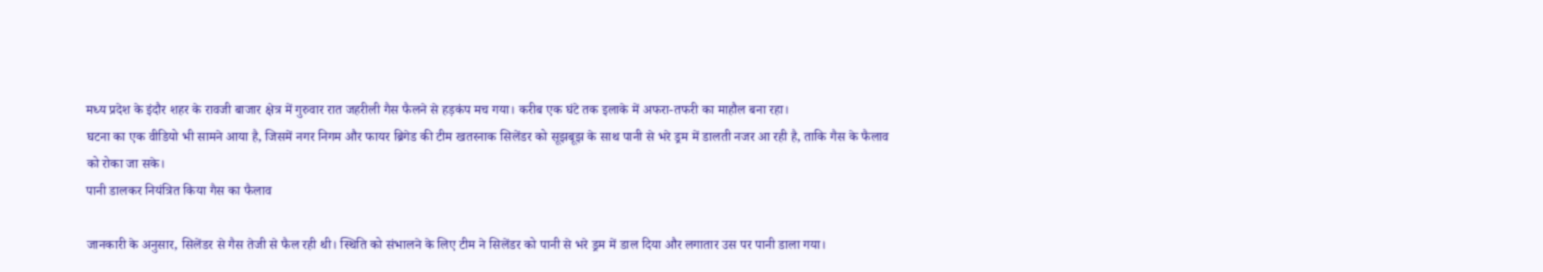मध्य प्रदेश के इंदौर शहर के रावजी बाजार क्षेत्र में गुरुवार रात जहरीली गैस फैलने से हड़कंप मच गया। करीब एक घंटे तक इलाके में अफरा-तफरी का माहौल बना रहा।
घटना का एक वीडियो भी सामने आया है, जिसमें नगर निगम और फायर ब्रिगेड की टीम खतरनाक सिलेंडर को सूझबूझ के साथ पानी से भरे ड्रम में डालती नजर आ रही है, ताकि गैस के फैलाव को रोका जा सके।
पानी डालकर नियंत्रित किया गैस का फैलाव

जानकारी के अनुसार, सिलेंडर से गैस तेजी से फैल रही थी। स्थिति को संभालने के लिए टीम ने सिलेंडर को पानी से भरे ड्रम में डाल दिया और लगातार उस पर पानी डाला गया।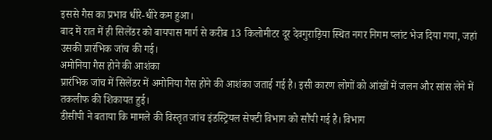इससे गैस का प्रभाव धीरे-धीरे कम हुआ।
बाद में रात में ही सिलेंडर को बायपास मार्ग से करीब 13 किलोमीटर दूर देवगुराड़िया स्थित नगर निगम प्लांट भेज दिया गया, जहां उसकी प्रारंभिक जांच की गई।
अमोनिया गैस होने की आशंका
प्रारंभिक जांच में सिलेंडर में अमोनिया गैस होने की आशंका जताई गई है। इसी कारण लोगों को आंखों में जलन और सांस लेने में तकलीफ की शिकायत हुई।
डीसीपी ने बताया कि मामले की विस्तृत जांच इंडस्ट्रियल सेफ्टी विभाग को सौंपी गई है। विभाग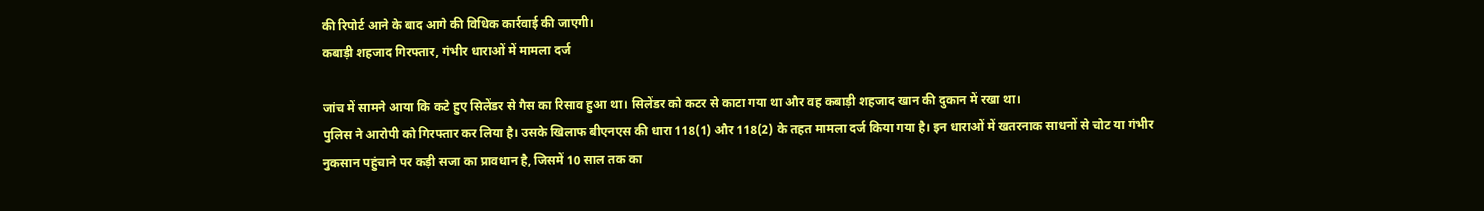की रिपोर्ट आने के बाद आगे की विधिक कार्रवाई की जाएगी।
कबाड़ी शहजाद गिरफ्तार, गंभीर धाराओं में मामला दर्ज

जांच में सामने आया कि कटे हुए सिलेंडर से गैस का रिसाव हुआ था। सिलेंडर को कटर से काटा गया था और वह कबाड़ी शहजाद खान की दुकान में रखा था।
पुलिस ने आरोपी को गिरफ्तार कर लिया है। उसके खिलाफ बीएनएस की धारा 118(1) और 118(2) के तहत मामला दर्ज किया गया है। इन धाराओं में खतरनाक साधनों से चोट या गंभीर नुकसान पहुंचाने पर कड़ी सजा का प्रावधान है, जिसमें 10 साल तक का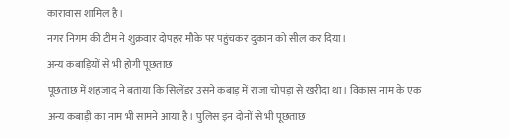कारावास शामिल है।
नगर निगम की टीम ने शुक्रवार दोपहर मौके पर पहुंचकर दुकान को सील कर दिया।
अन्य कबाड़ियों से भी होगी पूछताछ
पूछताछ में शहजाद ने बताया कि सिलेंडर उसने कबाड़ में राजा चोपड़ा से खरीदा था। विकास नाम के एक अन्य कबाड़ी का नाम भी सामने आया है। पुलिस इन दोनों से भी पूछताछ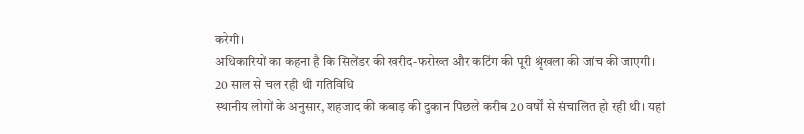करेगी।
अधिकारियों का कहना है कि सिलेंडर की खरीद-फरोख्त और कटिंग की पूरी श्रृंखला की जांच की जाएगी।
20 साल से चल रही थी गतिविधि
स्थानीय लोगों के अनुसार, शहजाद की कबाड़ की दुकान पिछले करीब 20 वर्षों से संचालित हो रही थी। यहां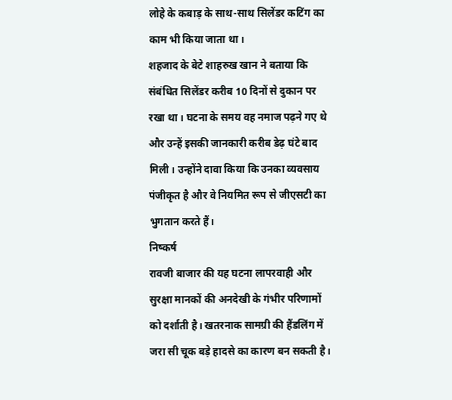लोहे के कबाड़ के साथ-साथ सिलेंडर कटिंग का काम भी किया जाता था।
शहजाद के बेटे शाहरुख खान ने बताया कि संबंधित सिलेंडर करीब 10 दिनों से दुकान पर रखा था। घटना के समय वह नमाज पढ़ने गए थे और उन्हें इसकी जानकारी करीब डेढ़ घंटे बाद मिली। उन्होंने दावा किया कि उनका व्यवसाय पंजीकृत है और वे नियमित रूप से जीएसटी का भुगतान करते हैं।
निष्कर्ष
रावजी बाजार की यह घटना लापरवाही और सुरक्षा मानकों की अनदेखी के गंभीर परिणामों को दर्शाती है। खतरनाक सामग्री की हैंडलिंग में जरा सी चूक बड़े हादसे का कारण बन सकती है।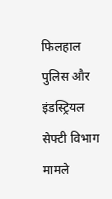फिलहाल पुलिस और इंडस्ट्रियल सेफ्टी विभाग मामले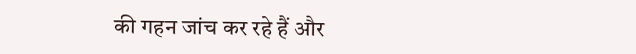की गहन जांच कर रहे हैं और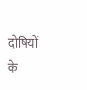दोषियों के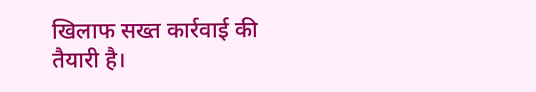खिलाफ सख्त कार्रवाई की तैयारी है।